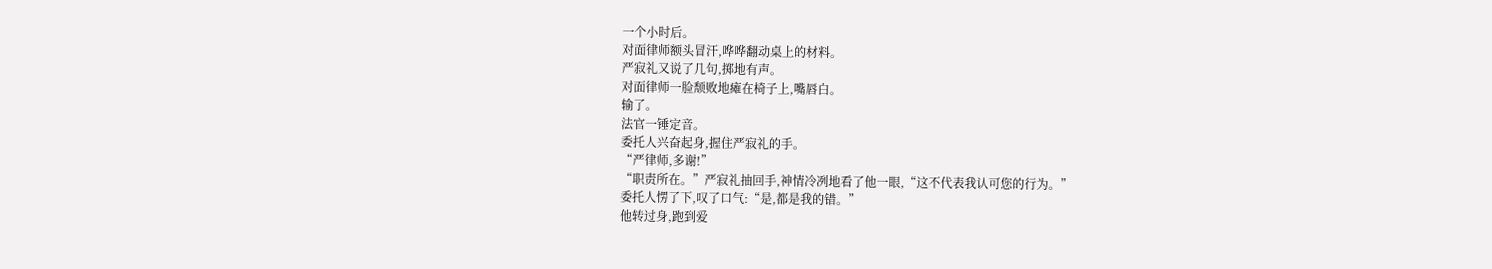一个小时后。
对面律师额头冒汗,哗哗翻动桌上的材料。
严寂礼又说了几句,掷地有声。
对面律师一脸颓败地瘫在椅子上,嘴唇白。
输了。
法官一锤定音。
委托人兴奋起身,握住严寂礼的手。
“严律师,多谢!”
“职责所在。”严寂礼抽回手,神情冷冽地看了他一眼,“这不代表我认可您的行为。”
委托人愣了下,叹了口气:“是,都是我的错。”
他转过身,跑到爱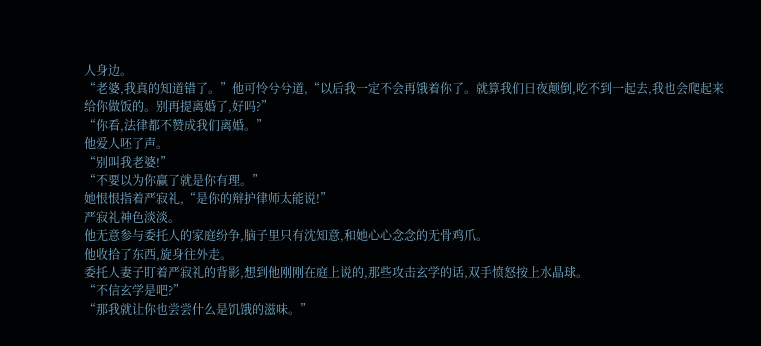人身边。
“老婆,我真的知道错了。”他可怜兮兮道,“以后我一定不会再饿着你了。就算我们日夜颠倒,吃不到一起去,我也会爬起来给你做饭的。别再提离婚了,好吗?”
“你看,法律都不赞成我们离婚。”
他爱人呸了声。
“别叫我老婆!”
“不要以为你赢了就是你有理。”
她恨恨指着严寂礼,“是你的辩护律师太能说!”
严寂礼神色淡淡。
他无意参与委托人的家庭纷争,脑子里只有沈知意,和她心心念念的无骨鸡爪。
他收拾了东西,旋身往外走。
委托人妻子盯着严寂礼的背影,想到他刚刚在庭上说的,那些攻击玄学的话,双手愤怒按上水晶球。
“不信玄学是吧?”
“那我就让你也尝尝什么是饥饿的滋味。”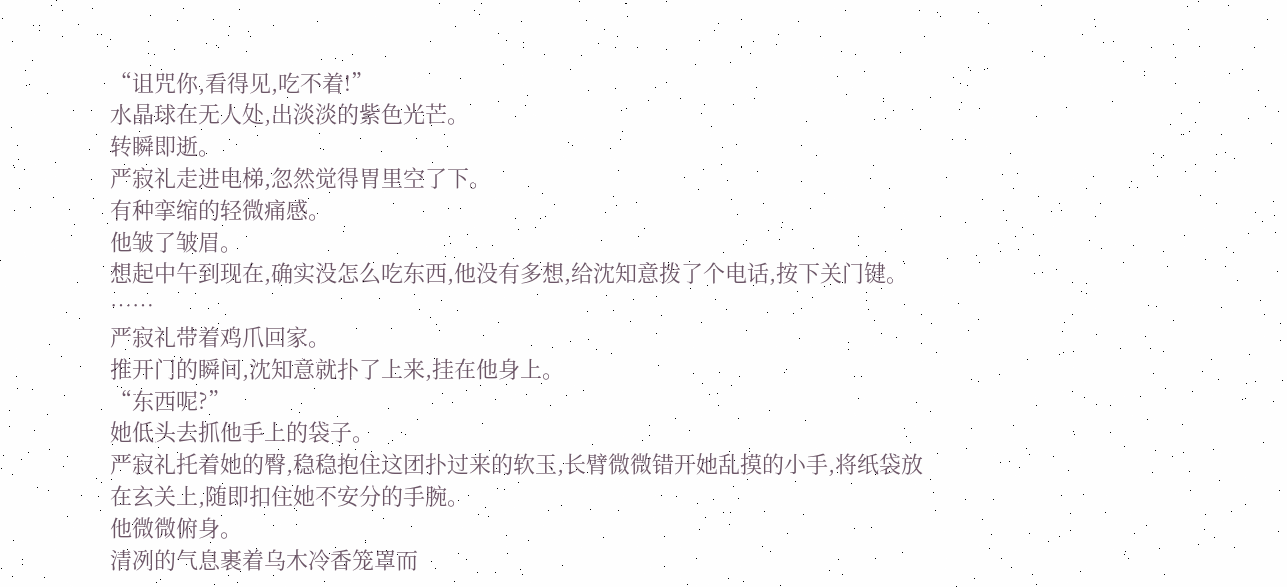“诅咒你,看得见,吃不着!”
水晶球在无人处,出淡淡的紫色光芒。
转瞬即逝。
严寂礼走进电梯,忽然觉得胃里空了下。
有种挛缩的轻微痛感。
他皱了皱眉。
想起中午到现在,确实没怎么吃东西,他没有多想,给沈知意拨了个电话,按下关门键。
……
严寂礼带着鸡爪回家。
推开门的瞬间,沈知意就扑了上来,挂在他身上。
“东西呢?”
她低头去抓他手上的袋子。
严寂礼托着她的臀,稳稳抱住这团扑过来的软玉,长臂微微错开她乱摸的小手,将纸袋放在玄关上,随即扣住她不安分的手腕。
他微微俯身。
清冽的气息裹着乌木冷香笼罩而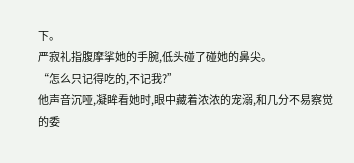下。
严寂礼指腹摩挲她的手腕,低头碰了碰她的鼻尖。
“怎么只记得吃的,不记我?”
他声音沉哑,凝眸看她时,眼中藏着浓浓的宠溺,和几分不易察觉的委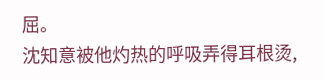屈。
沈知意被他灼热的呼吸弄得耳根烫,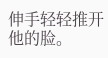伸手轻轻推开他的脸。